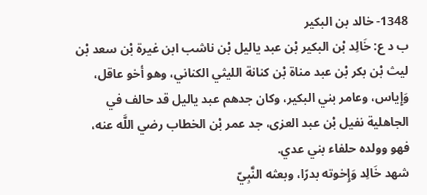1348- خالد بن البكير
ب د ع: خَالِد بْن البكير بْن عبد ياليل بْن ناشب ابن غيرة بْن سعد بْن ليث بْن بكر بْن عبد مناة بْن كنانة الليثي الكناني، وهو أخو عاقل، وَإِياس، وعامر بني البكير، وكان جدهم عبد ياليل قد حالف في الجاهلية نفيل بْن عبد العزى، جد عمر بْن الخطاب رضي اللَّه عنه، فهو وولده حلفاء بني عدي.
شهد خَالِد وَإِخوته بدرًا، وبعثه النَّبِيّ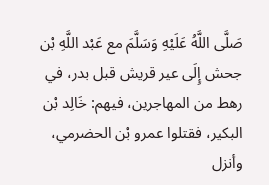صَلَّى اللَّهُ عَلَيْهِ وَسَلَّمَ مع عَبْد اللَّهِ بْن جحش إِلَى عير قريش قبل بدر، في رهط من المهاجرين، فيهم: خَالِد بْن البكير، فقتلوا عمرو بْن الحضرمي، وأنزل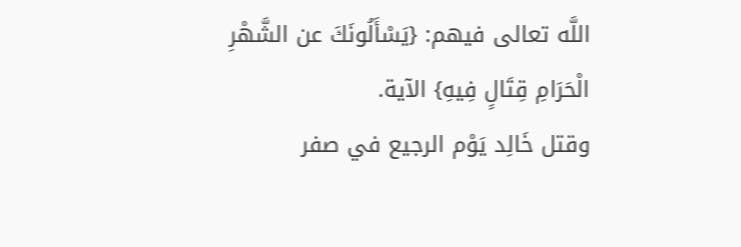اللَّه تعالى فيهم: {يَسْأَلُونَكَ عن الشَّهْرِ الْحَرَامِ قِتَالٍ فِيهِ} الآية.
وقتل خَالِد يَوْم الرجيع في صفر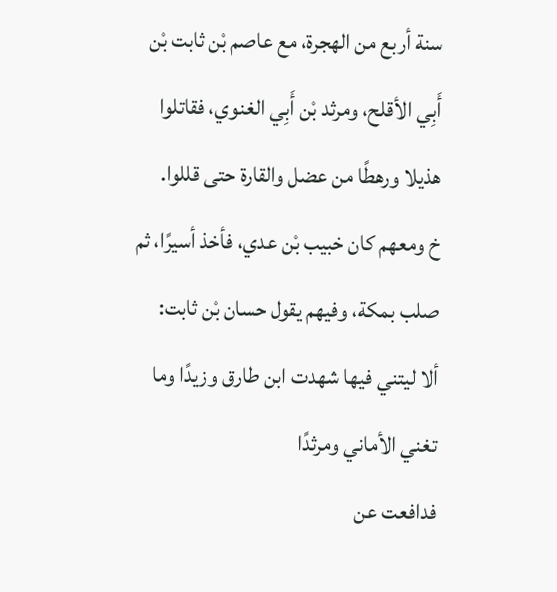سنة أربع من الهجرة، مع عاصم بْن ثابت بْن أَبِي الأقلح، ومرثد بْن أَبِي الغنوي، فقاتلوا هذيلا ورهطًا من عضل والقارة حتى قللوا.
خ ومعهم كان خبيب بْن عدي، فأخذ أسيرًا، ثم صلب بمكة، وفيهم يقول حسان بْن ثابت:
ألا ليتني فيها شهدت ابن طارق وزيدًا وما تغني الأماني ومرثدًا
فدافعت عن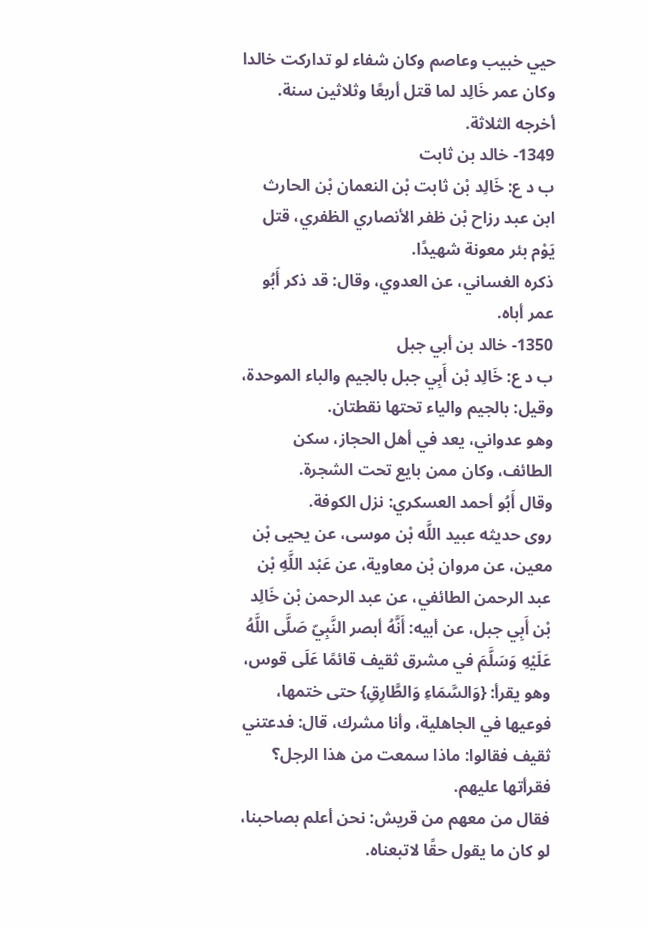حيي خبيب وعاصم وكان شفاء لو تداركت خالدا
وكان عمر خَالِد لما قتل أربعًا وثلاثين سنة.
أخرجه الثلاثة.
1349- خالد بن ثابت
ب د ع: خَالِد بْن ثابت بْن النعمان بْن الحارث ابن عبد رزاح بْن ظفر الأنصاري الظفري، قتل يَوْم بئر معونة شهيدًا.
ذكره الغساني، عن العدوي، وقال: قد ذكر أَبُو عمر أباه.
1350- خالد بن أبي جبل
ب د ع: خَالِد بْن أَبِي جبل بالجيم والباء الموحدة، وقيل: بالجيم والياء تحتها نقطتان.
وهو عدواني، يعد في أهل الحجاز، سكن الطائف، وكان ممن بايع تحت الشجرة.
وقال أَبُو أحمد العسكري: نزل الكوفة.
روى حديثه عبيد اللَّه بْن موسى، عن يحيى بْن معين، عن مروان بْن معاوية، عن عَبْد اللَّهِ بْن عبد الرحمن الطائفي، عن عبد الرحمن بْن خَالِد بْن أَبِي جبل، عن أبيه: أَنَّهُ أبصر النَّبِيّ صَلَّى اللَّهُ عَلَيْهِ وَسَلَّمَ في مشرق ثقيف قائمًا عَلَى قوس، وهو يقرأ: {وَالسَّمَاءِ وَالطَّارِقِ} حتى ختمها، فوعيها في الجاهلية، وأنا مشرك، قال: فدعتني ثقيف فقالوا: ماذا سمعت من هذا الرجل؟ فقرأتها عليهم.
فقال من معهم من قريش: نحن أعلم بصاحبنا، لو كان ما يقول حقًا لاتبعناه.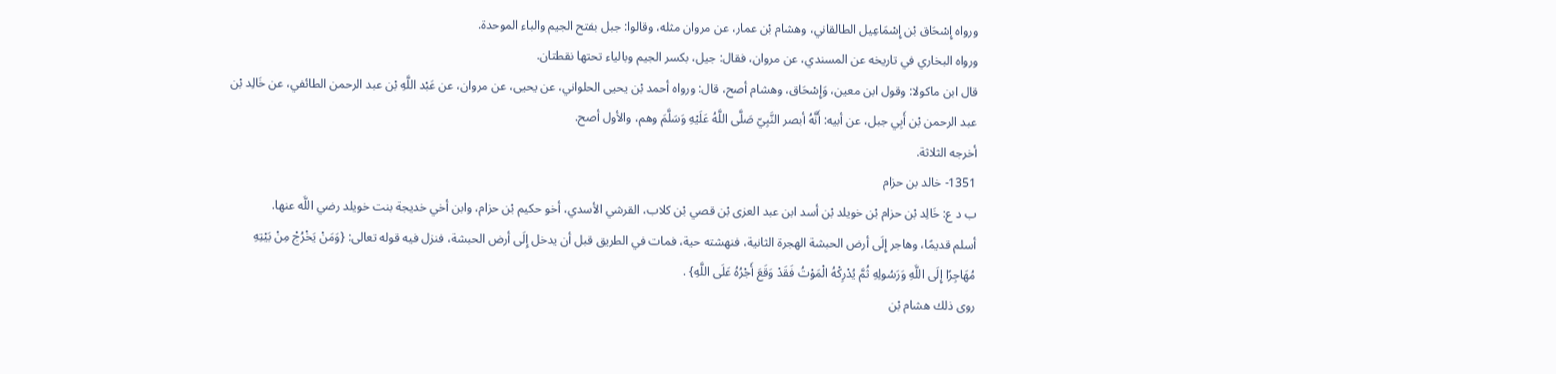ورواه إِسْحَاق بْن إِسْمَاعِيل الطالقاني، وهشام بْن عمار، عن مروان مثله، وقالوا: جبل بفتح الجيم والباء الموحدة.
ورواه البخاري في تاريخه عن المسندي، عن مروان، فقال: جيل، بكسر الجيم وبالياء تحتها نقطتان.
قال ابن ماكولا: وقول ابن معين، وَإِسْحَاق، وهشام أصح، قال: ورواه أحمد بْن يحيى الحلواني، عن يحيى، عن مروان، عن عَبْد اللَّهِ بْن عبد الرحمن الطائفي، عن خَالِد بْن عبد الرحمن بْن أَبِي جبل، عن أبيه: أَنَّهُ أبصر النَّبِيّ صَلَّى اللَّهُ عَلَيْهِ وَسَلَّمَ وهم، والأول أصح.
أخرجه الثلاثة.
1351- خالد بن حزام
ب د ع: خَالِد بْن حزام بْن خويلد بْن أسد ابن عبد العزى بْن قصي بْن كلاب، القرشي الأسدي، أخو حكيم بْن حزام، وابن أخي خديجة بنت خويلد رضي اللَّه عنها.
أسلم قديمًا، وهاجر إِلَى أرض الحبشة الهجرة الثانية، فنهشته حية، فمات في الطريق قبل أن يدخل إِلَى أرض الحبشة، فنزل فيه قوله تعالى: {وَمَنْ يَخْرُجْ مِنْ بَيْتِهِ مُهَاجِرًا إِلَى اللَّهِ وَرَسُولِهِ ثُمَّ يُدْرِكْهُ الْمَوْتُ فَقَدْ وَقَعَ أَجْرُهُ عَلَى اللَّهِ} .
روى ذلك هشام بْن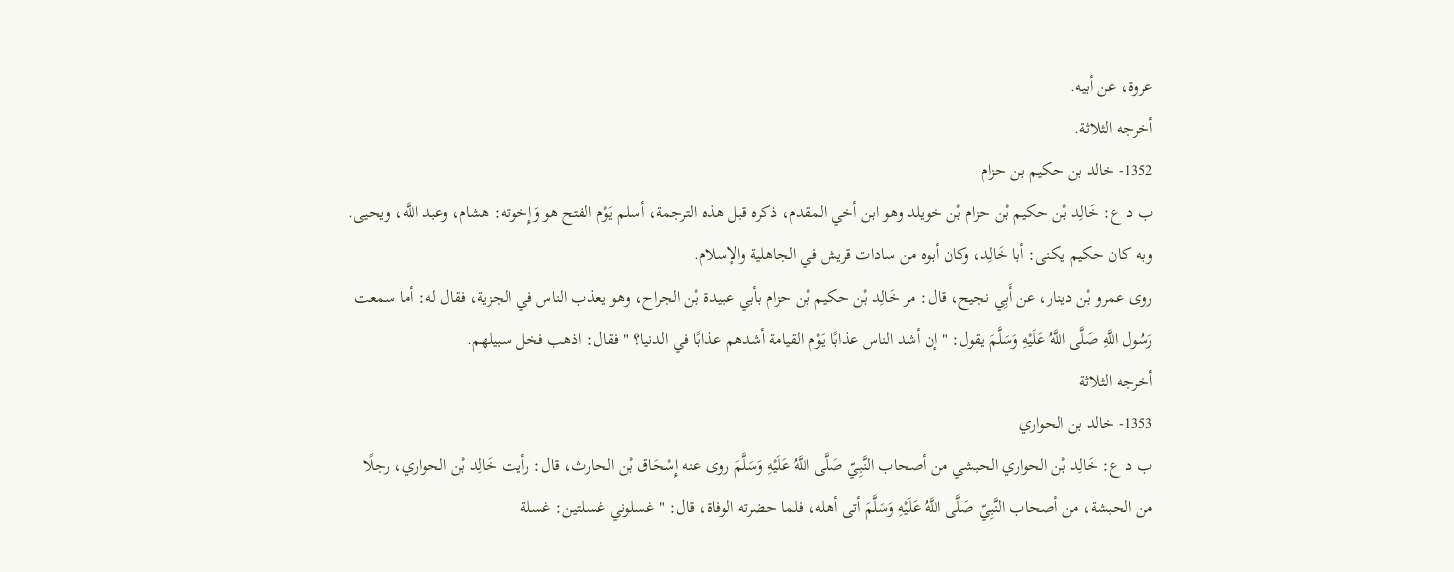عروة، عن أبيه.
أخرجه الثلاثة.
1352- خالد بن حكيم بن حزام
ب د ع: خَالِد بْن حكيم بْن حزام بْن خويلد وهو ابن أخي المقدم، ذكره قبل هذه الترجمة، أسلم يَوْم الفتح هو وَإِخوته: هشام، وعبد اللَّه، ويحيى.
وبه كان حكيم يكنى: أبا خَالِد، وكان أبوه من سادات قريش في الجاهلية والإسلام.
روى عمرو بْن دينار، عن أَبِي نجيح، قال: مر خَالِد بْن حكيم بْن حزام بأبي عبيدة بْن الجراح، وهو يعذب الناس في الجزية، فقال له: أما سمعت رَسُول اللَّهِ صَلَّى اللَّهُ عَلَيْهِ وَسَلَّمَ يقول: " إن أشد الناس عذابًا يَوْم القيامة أشدهم عذابًا في الدنيا؟ " فقال: اذهب فخل سبيلهم.
أخرجه الثلاثة
1353- خالد بن الحواري
ب د ع: خَالِد بْن الحواري الحبشي من أصحاب النَّبِيّ صَلَّى اللَّهُ عَلَيْهِ وَسَلَّمَ روى عنه إِسْحَاق بْن الحارث، قال: رأيت خَالِد بْن الحواري، رجلًا من الحبشة، من أصحاب النَّبِيّ صَلَّى اللَّهُ عَلَيْهِ وَسَلَّمَ أتى أهله، فلما حضرته الوفاة، قال: " غسلوني غسلتين: غسلة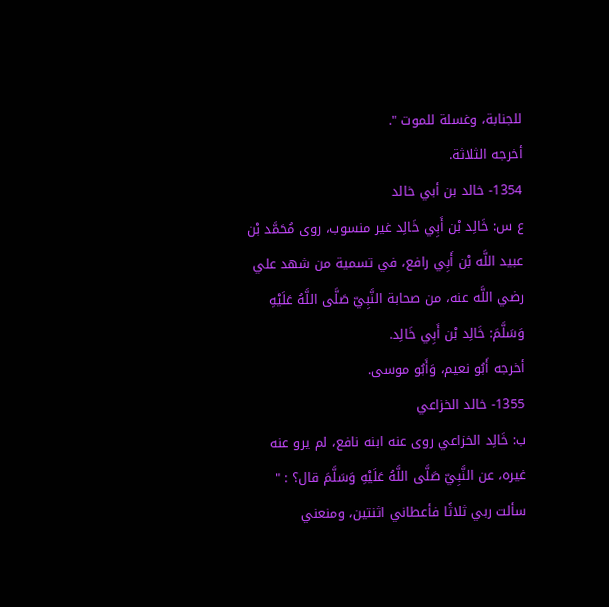للجنابة، وغسلة للموت ".
أخرجه الثلاثة.
1354- خالد بن أبي خالد
ع س: خَالِد بْن أَبِي خَالِد غير منسوب، روى مُحَمَّد بْن عبيد اللَّه بْن أَبِي رافع، في تسمية من شهد علي رضي اللَّه عنه، من صحابة النَّبِيّ صَلَّى اللَّهُ عَلَيْهِ وَسَلَّمَ: خَالِد بْن أَبِي خَالِد.
أخرجه أَبُو نعيم، وَأَبُو موسى.
1355- خالد الخزاعي
ب: خَالِد الخزاعي روى عنه ابنه نافع، لم يرو عنه غيره، عن النَّبِيّ صَلَّى اللَّهُ عَلَيْهِ وَسَلَّمَ قال؟ : " سألت ربي ثلاثًا فأعطاني اثنتين، ومنعني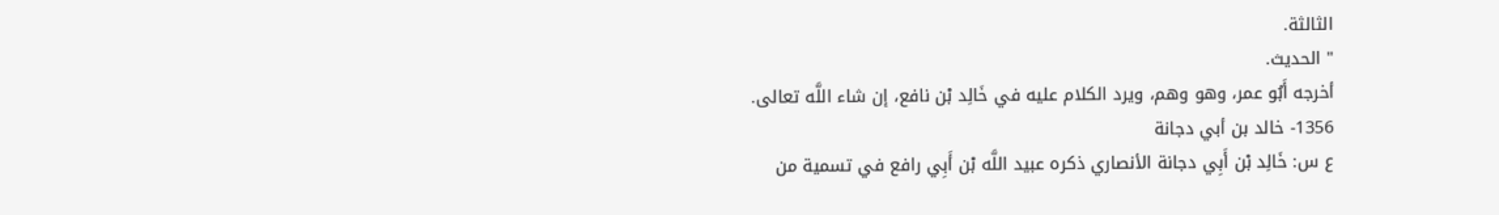الثالثة.
" الحديث.
أخرجه أَبُو عمر، وهو وهم، ويرد الكلام عليه في خَالِد بْن نافع، إن شاء اللَّه تعالى.
1356- خالد بن أبي دجانة
ع س: خَالِد بْن أَبِي دجانة الأنصاري ذكره عبيد اللَّه بْن أَبِي رافع في تسمية من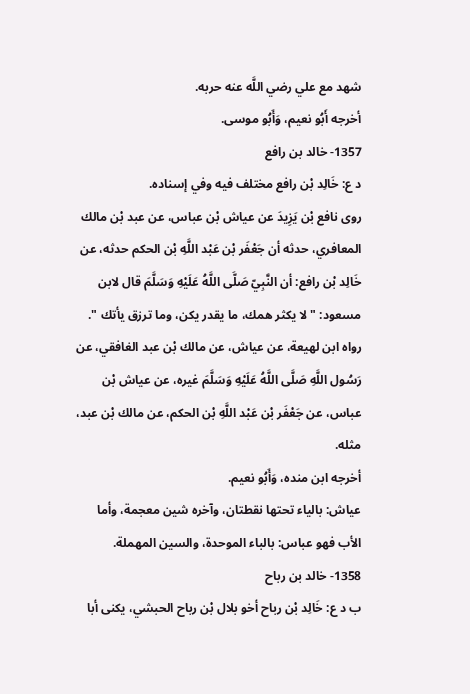شهد مع علي رضي اللَّه عنه حربه.
أخرجه أَبُو نعيم، وَأَبُو موسى.
1357- خالد بن رافع
د ع: خَالِد بْن رافع مختلف فيه وفي إسناده.
روى نافع بْن يَزِيدَ عن عياش بْن عباس، عن عبد بْن مالك المعافري، حدثه أن جَعْفَر بْن عَبْد اللَّهِ بْن الحكم حدثه، عن خَالِد بْن رافع: أن النَّبِيّ صَلَّى اللَّهُ عَلَيْهِ وَسَلَّمَ قال لابن مسعود: " لا يكثر همك، ما يقدر يكن، وما ترزق يأتك ".
رواه ابن لهيعة، عن عياش، عن مالك بْن عبد الغافقي، عن رَسُول اللَّهِ صَلَّى اللَّهُ عَلَيْهِ وَسَلَّمَ غيره، عن عياش بْن عباس، عن جَعْفَر بْن عَبْد اللَّهِ بْن الحكم، عن مالك بْن عبد، مثله.
أخرجه ابن منده، وَأَبُو نعيم.
عياش: بالياء تحتها نقطتان، وآخره شين معجمة، وأما الأب فهو عباس: بالباء الموحدة، والسين المهملة.
1358- خالد بن رباح
ب د ع: خَالِد بْن رباح أخو بلال بْن رباح الحبشي، يكنى أبا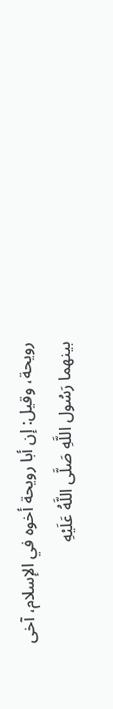رويحة، وقيل: إن أبا رويحة أخوه في الإسلام، آخى بينهما رَسُول اللَّهِ صَلَّى اللَّهُ عَلَيْهِ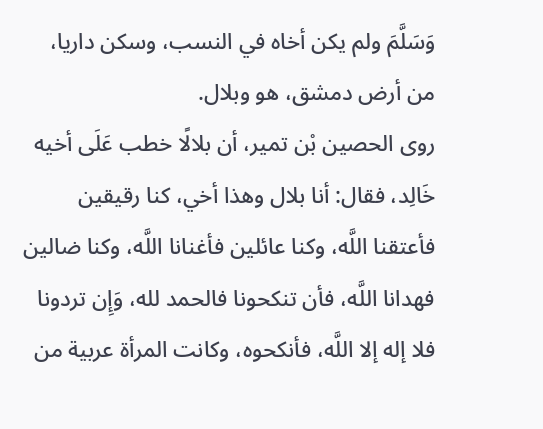وَسَلَّمَ ولم يكن أخاه في النسب، وسكن داريا، من أرض دمشق، هو وبلال.
روى الحصين بْن تمير، أن بلالًا خطب عَلَى أخيه خَالِد، فقال: أنا بلال وهذا أخي، كنا رقيقين فأعتقنا اللَّه، وكنا عائلين فأغنانا اللَّه، وكنا ضالين فهدانا اللَّه، فأن تنكحونا فالحمد لله، وَإِن تردونا فلا إله إلا اللَّه، فأنكحوه، وكانت المرأة عربية من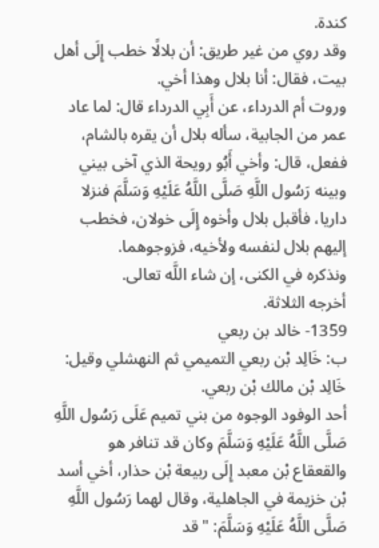كندة.
وقد روي من غير طريق: أن بلالًا خطب إِلَى أهل بيت، فقال: أنا بلال وهذا أخي.
وروت أم الدرداء، عن أَبِي الدرداء قال: لما عاد عمر من الجابية، سأله بلال أن يقره بالشام، ففعل، قال: وأخي أَبُو رويحة الذي آخى بيني وبينه رَسُول اللَّهِ صَلَّى اللَّهُ عَلَيْهِ وَسَلَّمَ فنزلا داريا، فأقبل بلال وأخوه إِلَى خولان، فخطب إليهم بلال لنفسه ولأخيه، فزوجوهما.
ونذكره في الكنى، إن شاء اللَّه تعالى.
أخرجه الثلاثة.
1359- خالد بن ربعي
ب: خَالِد بْن ربعي التميمي ثم النهشلي وقيل: خَالِد بْن مالك بْن ربعي.
أحد الوفود الوجوه من بني تميم عَلَى رَسُول اللَّهِ صَلَّى اللَّهُ عَلَيْهِ وَسَلَّمَ وكان قد تنافر هو والقعقاع بْن معبد إِلَى ربيعة بْن حذار، أخي أسد بْن خزيمة في الجاهلية، وقال لهما رَسُول اللَّهِ صَلَّى اللَّهُ عَلَيْهِ وَسَلَّمَ: " قد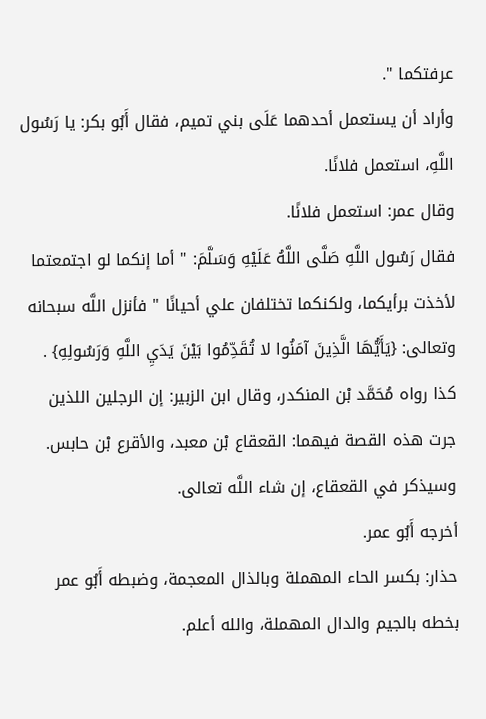عرفتكما ".
وأراد أن يستعمل أحدهما عَلَى بني تميم، فقال أَبُو بكر: يا رَسُول اللَّهِ، استعمل فلانًا.
وقال عمر: استعمل فلانًا.
فقال رَسُول اللَّهِ صَلَّى اللَّهُ عَلَيْهِ وَسَلَّمَ: " أما إنكما لو اجتمعتما لأخذت برأيكما، ولكنكما تختلفان علي أحيانًا " فأنزل اللَّه سبحانه وتعالى: {يَأَيُّهَا الَّذِينَ آمَنُوا لا تُقَدِّمُوا بَيْنَ يَدَيِ اللَّهِ وَرَسُولِهِ} .
كذا رواه مُحَمَّد بْن المنكدر، وقال ابن الزبير: إن الرجلين اللذين جرت هذه القصة فيهما: القعقاع بْن معبد، والأقرع بْن حابس.
وسيذكر في القعقاع، إن شاء اللَّه تعالى.
أخرجه أَبُو عمر.
حذار: بكسر الحاء المهملة وبالذال المعجمة، وضبطه أَبُو عمر بخطه بالجيم والدال المهملة، والله أعلم.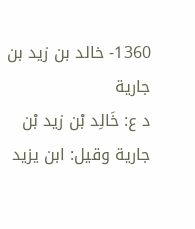1360- خالد بن زيد بن جارية
د ع: خَالِد بْن زيد بْن جارية وقيل: ابن يزيد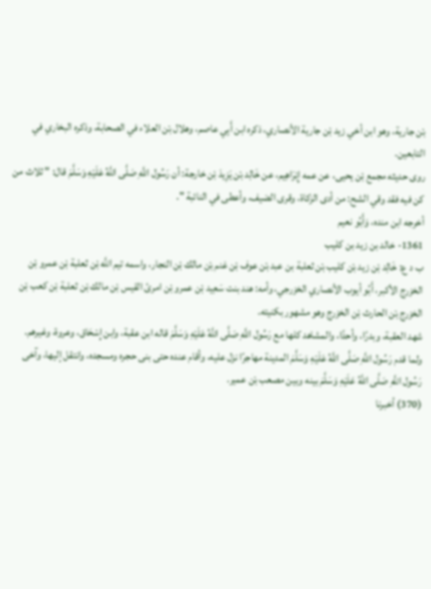بْن جارية، وهو ابن أخي زيد بْن جارية الأنصاري، ذكره ابن أَبِي عاصم، وهلال بْن العلاء في الصحابة، وذكره البخاري في التابعين.
روى حديثه مجمع بْن يحيى، عن عمه إِبْرَاهِيم، عن خَالِد بْن يَزِيدَ بْن خارجة: أن رَسُول اللَّهِ صَلَّى اللَّهُ عَلَيْهِ وَسَلَّمَ قال: " ثلاث من كن فيه فقد وقي الشح: من أدى الزكاة، وقرى الضيف، وأعطى في النائبة ".
أخرجه ابن منده، وَأَبُو نعيم
1361- خالد بن زيد بن كليب
ب د ع: خَالِد بْن زيد بْن كليب بْن ثعلبة بن عبد بْن عوف بْن غنم بْن مالك بْن النجار، واسمه تيم اللَّه بْن ثعلبة بْن عمرو بْن الخزرج الأكبر، أَبُو أيوب الأنصاري الخزرجي، وأمه: هند بنت سَعِيد بْن عمرو بْن امرئ القيس بْن مالك بْن ثعلبة بْن كعب بْن الخزرج بْن الحارث بْن الخزرج وهو مشهور بكنيته.
شهد العقبة، وبدرًا، وأحدًا، والمشاهد كلها مع رَسُول اللَّهِ صَلَّى اللَّهُ عَلَيْهِ وَسَلَّمَ قاله ابن عقبة، وابن إِسْحَاق، وعروة، وغيرهم.
ولما قدم رَسُول اللَّهِ صَلَّى اللَّهُ عَلَيْهِ وَسَلَّمَ المدينة مهاجرًا نزل عليه، وأقام عنده حتى بنى حجره ومسجده، وانتقل إليها، وآخى رَسُول اللَّهِ صَلَّى اللَّهُ عَلَيْهِ وَسَلَّمَ بينه وبين مصعب بْن عمير.
(370) أخبرنا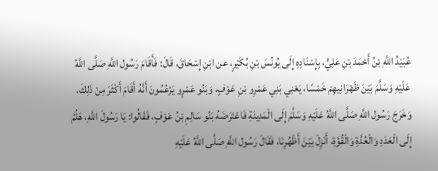عُبَيْدُ اللَّهِ بْنُ أَحْمَدَ بْنِ عَلِيٍّ، بِإِسْنَادِهِ إِلَى يُونُسَ بْنِ بُكَيْرٍ، عن ابْنِ إِسْحَاقَ، قَالَ: فَأَقَامَ رَسُول اللَّهِ صَلَّى اللَّهُ عَلَيْهِ وَسَلَّمَ بَيْنَ ظَهْرَانِيهِمْ خَمْسًا، يَعْنِي بَنِي عَمْرِو بْنِ عَوْفٍ، وَبَنُو عَمْرٍو يَزْعُمُونَ أَنَّهُ أَقَامَ أَكْثَرَ مِنْ ذَلِكَ، وَخَرَجَ رَسُول اللَّهِ صَلَّى اللَّهُ عَلَيْهِ وَسَلَّمَ إِلَى الْمَدِينَةِ فَاعْتَرَضَهُ بَنُو سَالِمِ بْنُ عَوْفٍ، فَقَالُوا: يَا رَسُولَ اللَّهِ، هَلُمَّ إِلَى الْعَدَدِ وَالْعُدَّةِ وَالْقُوَّةِ، أَنْزِلْ بَيْنَ أَظْهُرِنَا، فَقَالَ رَسُول اللَّهِ صَلَّى اللَّهُ عَلَيْهِ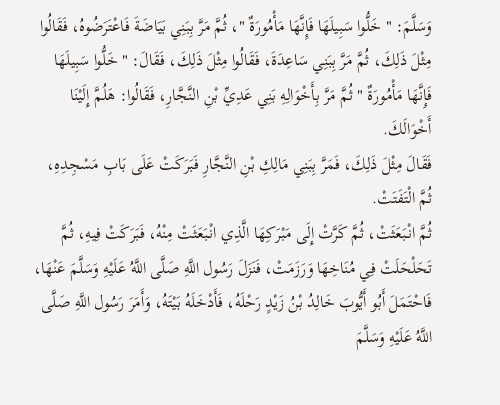وَسَلَّمَ: " خَلُّوا سَبِيلَهَا فَإِنَّهَا مَأْمُورَةٌ "، ثُمَّ مَرَّ بِبَنِي بَيَاضَةَ فَاعْتَرَضُوهُ، فَقَالُوا مِثْلَ ذَلِكَ، ثُمَّ مَرَّ بِبَنِي سَاعِدَةَ، فَقَالُوا مِثْلَ ذَلِكَ، فَقَالَ: " خَلُّوا سَبِيلَهَا فَإِنَّهَا مَأْمُورَةٌ " ثُمَّ مَرَّ بِأَخْوَالِهِ بَنِي عَدِيِّ بْنِ النَّجَّارِ، فَقَالُوا: هَلُمَّ إِلَيْنَا أَخْوَالَكَ.
فَقَالَ مِثْلَ ذَلِكَ، فَمَرَّ بِبَنِي مَالِكِ بْنِ النَّجَّارِ فَبَرَكَتْ عَلَى بَابِ مَسْجِدِهِ، ثُمَّ الْتَفَتَتْ.
ثُمَّ انْبَعَثَتْ، ثُمَّ كَرَّتْ إِلَى مَبْرَكِهَا الَّذِي انْبَعَثَتْ مِنْهُ، فَبَرَكَتْ فِيهِ، ثُمَّ تَحَلْحَلَتْ فِي مُنَاخِهَا وَرَزَمَتْ، فَنَزَلَ رَسُول اللَّهِ صَلَّى اللَّهُ عَلَيْهِ وَسَلَّمَ عَنْهَا، فَاحْتَمَلَ أَبُو أَيُّوبَ خَالِدُ بْنُ زَيْدٍ رَحْلَهُ، فَأَدْخَلَهُ بَيْتَهُ، وَأَمَرَ رَسُول اللَّهِ صَلَّى اللَّهُ عَلَيْهِ وَسَلَّمَ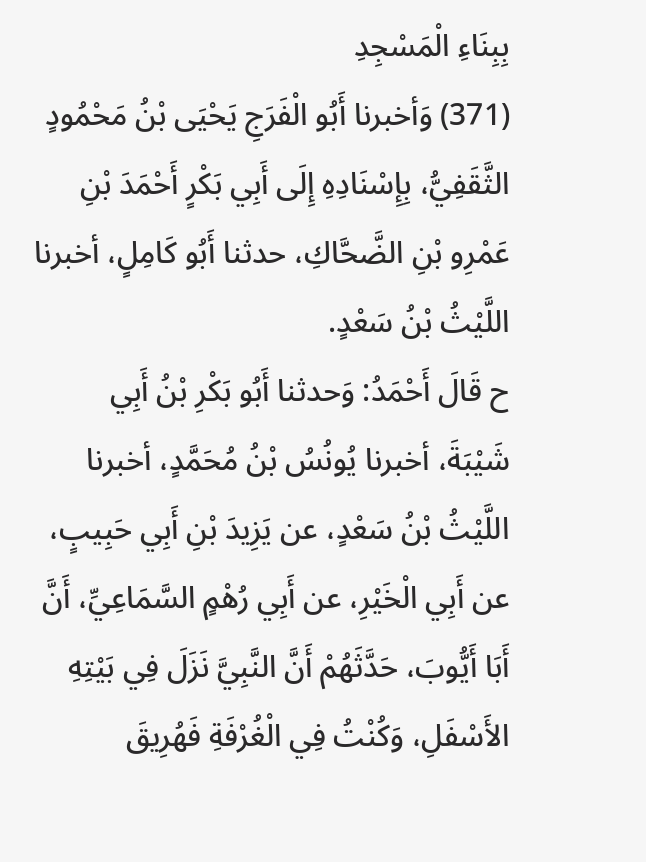بِبِنَاءِ الْمَسْجِدِ
(371) وَأخبرنا أَبُو الْفَرَجِ يَحْيَى بْنُ مَحْمُودٍ الثَّقَفِيُّ، بِإِسْنَادِهِ إِلَى أَبِي بَكْرٍ أَحْمَدَ بْنِ عَمْرِو بْنِ الضَّحَّاكِ، حدثنا أَبُو كَامِلٍ، أخبرنا اللَّيْثُ بْنُ سَعْدٍ.
ح قَالَ أَحْمَدُ: وَحدثنا أَبُو بَكْرِ بْنُ أَبِي شَيْبَةَ، أخبرنا يُونُسُ بْنُ مُحَمَّدٍ، أخبرنا اللَّيْثُ بْنُ سَعْدٍ، عن يَزِيدَ بْنِ أَبِي حَبِيبٍ، عن أَبِي الْخَيْرِ، عن أَبِي رُهْمٍ السَّمَاعِيِّ، أَنَّ أَبَا أَيُّوبَ، حَدَّثَهُمْ أَنَّ النَّبِيَّ نَزَلَ فِي بَيْتِهِ الأَسْفَلِ، وَكُنْتُ فِي الْغُرْفَةِ فَهُرِيقَ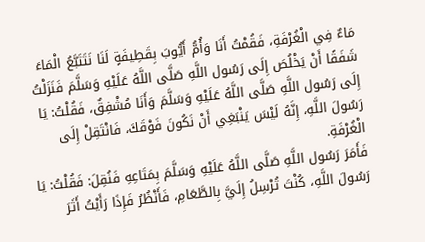مَاءٌ فِي الْغُرْفَةِ، فَقُمْتُ أَنَا وَأُمُّ أَيُّوبَ بِقَطِيفَةٍ لَنَا نَتَتَبَّعُ الْمَاءَ شَفَقًا أَنْ يَخْلُصَ إِلَى رَسُول اللَّهِ صَلَّى اللَّهُ عَلَيْهِ وَسَلَّمَ فَنَزَلْتُ إِلَى رَسُول اللَّهِ صَلَّى اللَّهُ عَلَيْهِ وَسَلَّمَ وَأَنَا مُشْفِقٌ، فَقُلْتُ: يَا رَسُولَ اللَّهِ، إِنَّهُ لَيْسَ يَنْبَغِي أَنْ نَكُونَ فَوْقَكَ، فَانْتَقِلْ إِلَى الْغُرْفَةِ.
فَأَمَرَ رَسُول اللَّهِ صَلَّى اللَّهُ عَلَيْهِ وَسَلَّمَ بِمَتَاعِهِ فَنُقِلَ: فَقُلْتُ: يَا رَسُولَ اللَّهِ، كُنْتَ تُرْسِلُ إِلَيَّ بِالطَّعَامِ، فَأَنْظُرُ فَإِذَا رَأَيْتُ أَثَرَ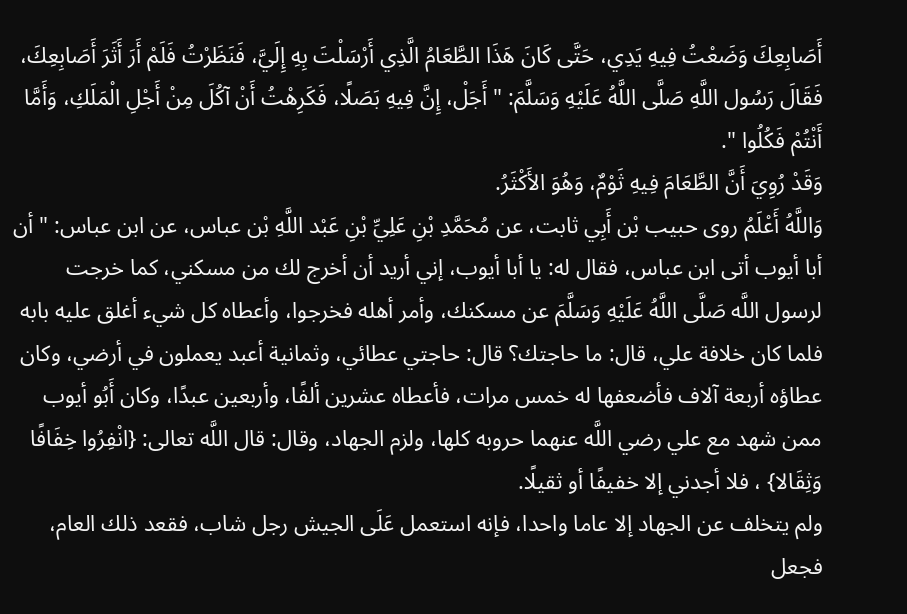أَصَابِعِكَ وَضَعْتُ فِيهِ يَدِي، حَتَّى كَانَ هَذَا الطَّعَامُ الَّذِي أَرْسَلْتَ بِهِ إِلَيَّ، فَنَظَرْتُ فَلَمْ أَرَ أَثَرَ أَصَابِعِكَ، فَقَالَ رَسُول اللَّهِ صَلَّى اللَّهُ عَلَيْهِ وَسَلَّمَ: " أَجَلْ، إِنَّ فِيهِ بَصَلًا، فَكَرِهْتُ أَنْ آكُلَ مِنْ أَجْلِ الْمَلَكِ، وَأَمَّا أَنْتُمْ فَكُلُوا ".
وَقَدْ رُوِيَ أَنَّ الطَّعَامَ فِيهِ ثَوْمٌ، وَهُوَ الأَكْثَرُ.
وَاللَّهُ أَعْلَمُ روى حبيب بْن أَبِي ثابت، عن مُحَمَّدِ بْنِ عَلِيِّ بْنِ عَبْد اللَّهِ بْن عباس، عن ابن عباس: " أن أبا أيوب أتى ابن عباس، فقال له: يا أبا أيوب، إني أريد أن أخرج لك من مسكني، كما خرجت لرسول اللَّه صَلَّى اللَّهُ عَلَيْهِ وَسَلَّمَ عن مسكنك، وأمر أهله فخرجوا، وأعطاه كل شيء أغلق عليه بابه فلما كان خلافة علي، قال: ما حاجتك؟ قال: حاجتي عطائي، وثمانية أعبد يعملون في أرضي، وكان عطاؤه أربعة آلاف فأضعفها له خمس مرات، فأعطاه عشرين ألفًا، وأربعين عبدًا، وكان أَبُو أيوب ممن شهد مع علي رضي اللَّه عنهما حروبه كلها، ولزم الجهاد، وقال: قال اللَّه تعالى: {انْفِرُوا خِفَافًا وَثِقَالا} ، فلا أجدني إلا خفيفًا أو ثقيلًا.
ولم يتخلف عن الجهاد إلا عاما واحدا، فإنه استعمل عَلَى الجيش رجل شاب، فقعد ذلك العام، فجعل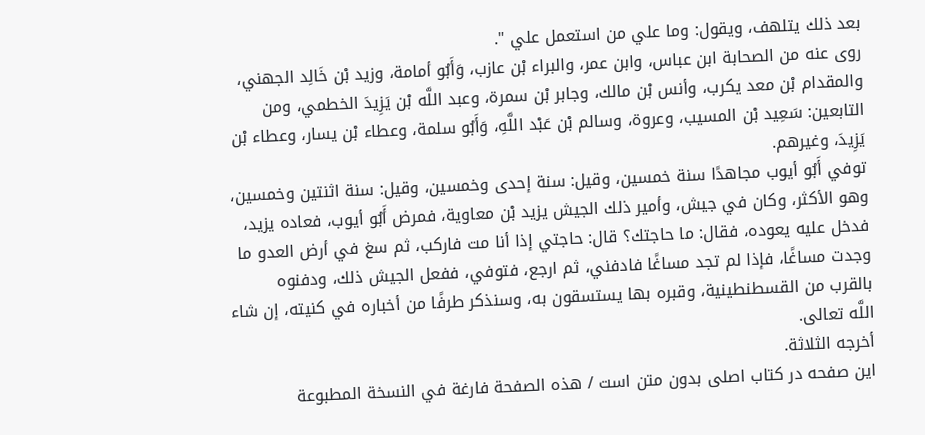بعد ذلك يتلهف، ويقول: وما علي من استعمل علي ".
روى عنه من الصحابة ابن عباس، وابن عمر، والبراء بْن عازب، وَأَبُو أمامة، وزيد بْن خَالِد الجهني، والمقدام بْن معد يكرب، وأنس بْن مالك، وجابر بْن سمرة، وعبد اللَّه بْن يَزِيدَ الخطمي، ومن التابعين: سَعِيد بْن المسيب، وعروة، وسالم بْن عَبْد اللَّهِ، وَأَبُو سلمة، وعطاء بْن يسار، وعطاء بْن يَزِيدَ، وغيرهم.
توفي أَبُو أيوب مجاهدًا سنة خمسين، وقيل: سنة إحدى وخمسين، وقيل: سنة اثنتين وخمسين، وهو الأكثر، وكان في جيش، وأمير ذلك الجيش يزيد بْن معاوية، فمرض أَبُو أيوب، فعاده يزيد، فدخل عليه يعوده، فقال: ما حاجتك؟ قال: حاجتي إذا أنا مت فاركب، ثم سغ في أرض العدو ما وجدت مساغًا، فإذا لم تجد مساغًا فادفني، ثم ارجع، فتوفي، ففعل الجيش ذلك، ودفنوه بالقرب من القسطنطينية، وقبره بها يستسقون به، وسنذكر طرفًا من أخباره في كنيته، إن شاء اللَّه تعالى.
أخرجه الثلاثة.
این صفحه در کتاب اصلی بدون متن است / هذه الصفحة فارغة في النسخة المطبوعة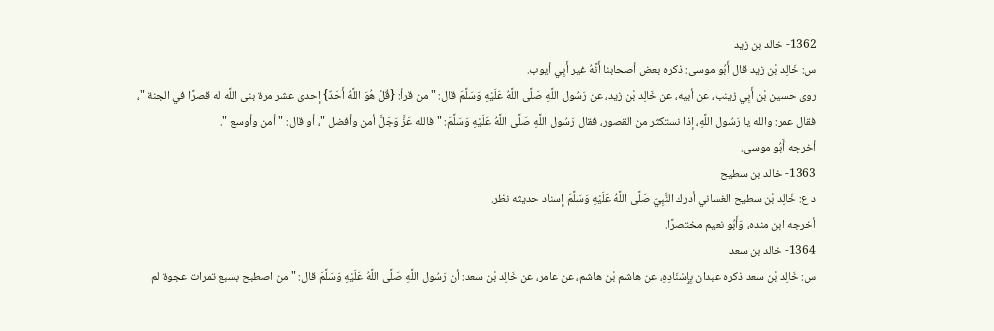1362- خالد بن زيد
س: خَالِد بْن زيد قال أَبُو موسى: ذكره بعض أصحابنا أَنَّهُ غير أَبِي أيوب.
روى حسين بْن أَبِي زينب، عن أبيه، عن خَالِد بْن زيد، عن رَسُول اللَّهِ صَلَّى اللَّهُ عَلَيْهِ وَسَلَّمَ قال: " من قرأ: {قُلْ هُوَ اللَّهُ أَحَدٌ} إحدى عشر مرة بنى اللَّه له قصرًا في الجنة "، فقال عمر: والله يا رَسُول اللَّهِ، إذا نستكثر من القصور، فقال رَسُول اللَّهِ صَلَّى اللَّهُ عَلَيْهِ وَسَلَّمَ: " فالله عَزَّ وَجَلَّ أمن وأفضل "، أو قال: " أمن وأوسع ".
أخرجه أَبُو موسى.
1363- خالد بن سطيح
د ع: خَالِد بْن سطيح الغساني أدرك النَّبِيّ صَلَّى اللَّهُ عَلَيْهِ وَسَلَّمَ إسناد حديثه نظر.
أخرجه ابن منده، وَأَبُو نعيم مختصرًا.
1364- خالد بن سعد
س: خَالِد بْن سعد ذكره عبدان بِإِسْنَادِهِ، عن هاشم بْن هاشم، عن عامر، عن خَالِد بْن سعد: أن رَسُول اللَّهِ صَلَّى اللَّهُ عَلَيْهِ وَسَلَّمَ قال: " من اصطبح بسبع تمرات عجوة لم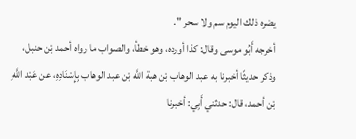يضره ذلك اليوم سم ولا سحر ".
أخرجه أَبُو موسى وقال: كذا أورده، وهو خطأ، والصواب ما رواه أحمد بْن حنبل، وذكر حديثًا أخبرنا به عبد الوهاب بْن هبة اللَّه بْن عبد الوهاب بِإِسْنَادِهِ، عن عَبْد اللَّهِ بْن أحمد، قال: حدثني أَبِي: أخبرنا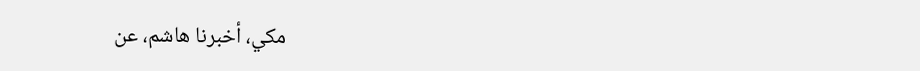مكي، أخبرنا هاشم، عن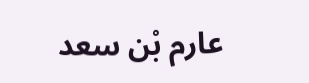عارم بْن سعد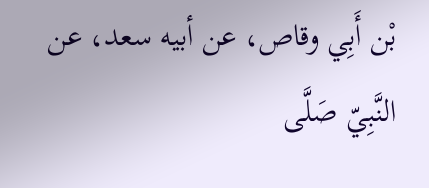بْن أَبِي وقاص، عن أبيه سعد، عن النَّبِيّ صَلَّى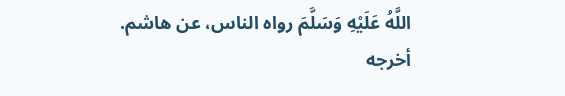اللَّهُ عَلَيْهِ وَسَلَّمَ رواه الناس، عن هاشم.
أخرجه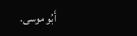أَبُو موسى.